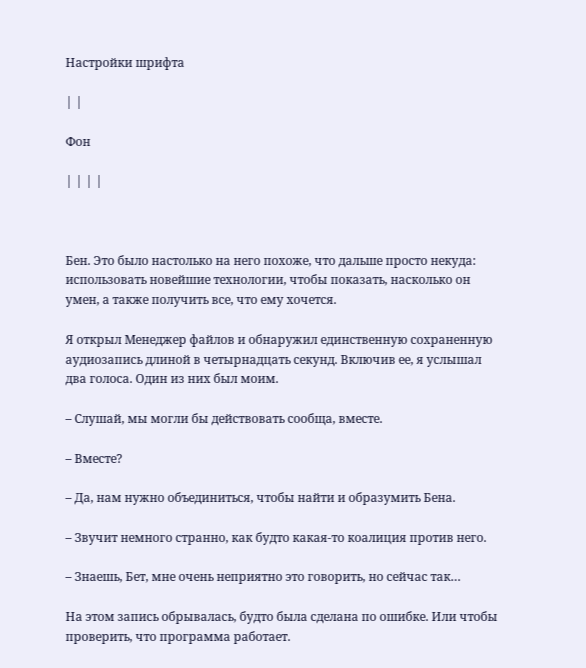Настройки шрифта

| |

Фон

| | | |



Бен. Это было настолько на него похоже, что дальше просто некуда: использовать новейшие технологии, чтобы показать, насколько он умен, а также получить все, что ему хочется.

Я открыл Менеджер файлов и обнаружил единственную сохраненную аудиозапись длиной в четырнадцать секунд. Включив ее, я услышал два голоса. Один из них был моим.

– Слушай, мы могли бы действовать сообща, вместе.

– Вместе?

– Да, нам нужно объединиться, чтобы найти и образумить Бена.

– Звучит немного странно, как будто какая-то коалиция против него.

– Знаешь, Бет, мне очень неприятно это говорить, но сейчас так…

На этом запись обрывалась, будто была сделана по ошибке. Или чтобы проверить, что программа работает.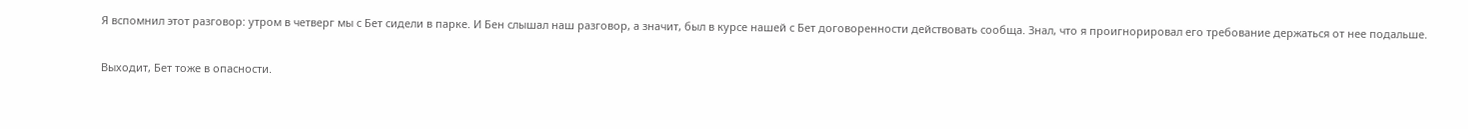Я вспомнил этот разговор: утром в четверг мы с Бет сидели в парке. И Бен слышал наш разговор, а значит, был в курсе нашей с Бет договоренности действовать сообща. Знал, что я проигнорировал его требование держаться от нее подальше.

Выходит, Бет тоже в опасности.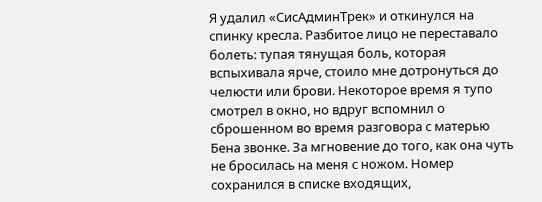Я удалил «СисАдминТрек» и откинулся на спинку кресла. Разбитое лицо не переставало болеть: тупая тянущая боль, которая вспыхивала ярче, стоило мне дотронуться до челюсти или брови. Некоторое время я тупо смотрел в окно, но вдруг вспомнил о сброшенном во время разговора с матерью Бена звонке. За мгновение до того, как она чуть не бросилась на меня с ножом. Номер сохранился в списке входящих,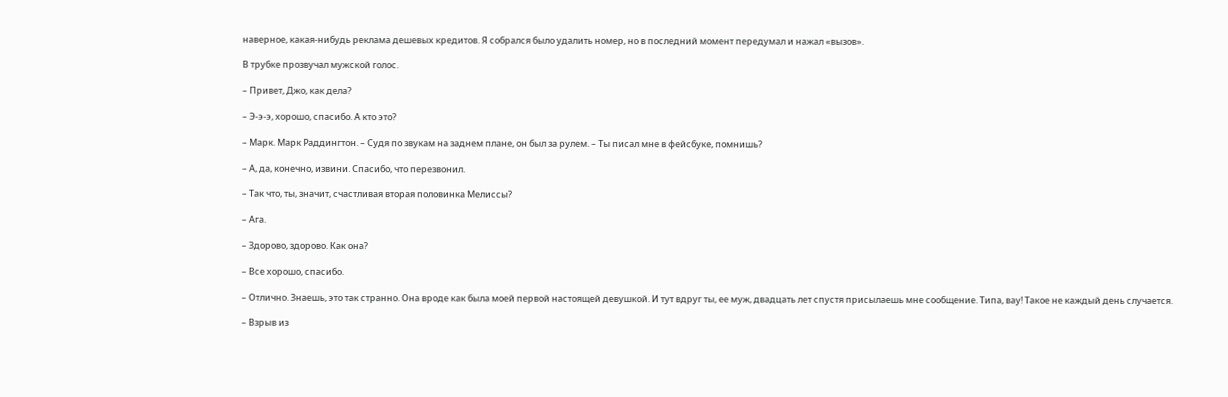наверное, какая-нибудь реклама дешевых кредитов. Я собрался было удалить номер, но в последний момент передумал и нажал «вызов».

В трубке прозвучал мужской голос.

– Привет, Джо, как дела?

– Э-э-э, хорошо, спасибо. А кто это?

– Марк. Марк Раддингтон. – Судя по звукам на заднем плане, он был за рулем. – Ты писал мне в фейсбуке, помнишь?

– А, да, конечно, извини. Спасибо, что перезвонил.

– Так что, ты, значит, счастливая вторая половинка Мелиссы?

– Ага.

– Здорово, здорово. Как она?

– Все хорошо, спасибо.

– Отлично. Знаешь, это так странно. Она вроде как была моей первой настоящей девушкой. И тут вдруг ты, ее муж, двадцать лет спустя присылаешь мне сообщение. Типа, вау! Такое не каждый день случается.

– Взрыв из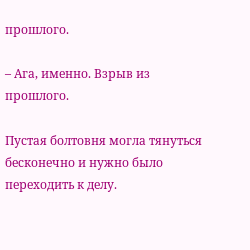прошлого.

– Ага, именно. Взрыв из прошлого.

Пустая болтовня могла тянуться бесконечно и нужно было переходить к делу.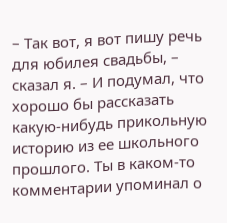– Так вот, я вот пишу речь для юбилея свадьбы, – сказал я. – И подумал, что хорошо бы рассказать какую-нибудь прикольную историю из ее школьного прошлого. Ты в каком-то комментарии упоминал о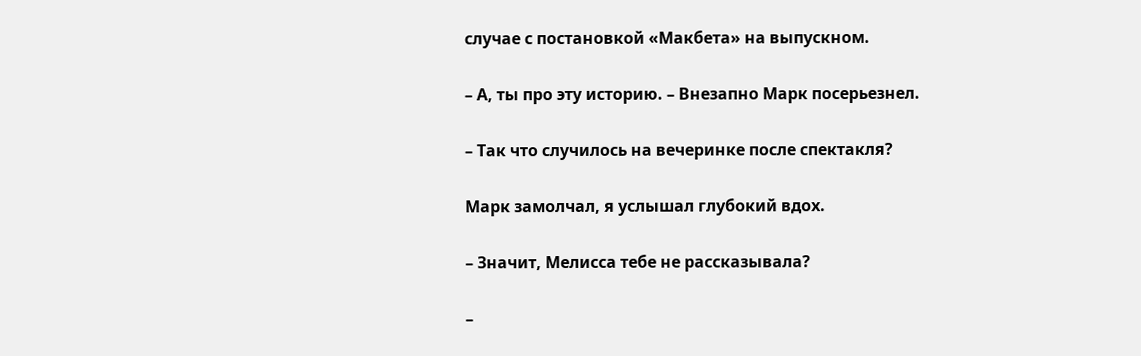случае с постановкой «Макбета» на выпускном.

– А, ты про эту историю. – Внезапно Марк посерьезнел.

– Так что случилось на вечеринке после спектакля?

Марк замолчал, я услышал глубокий вдох.

– Значит, Мелисса тебе не рассказывала?

–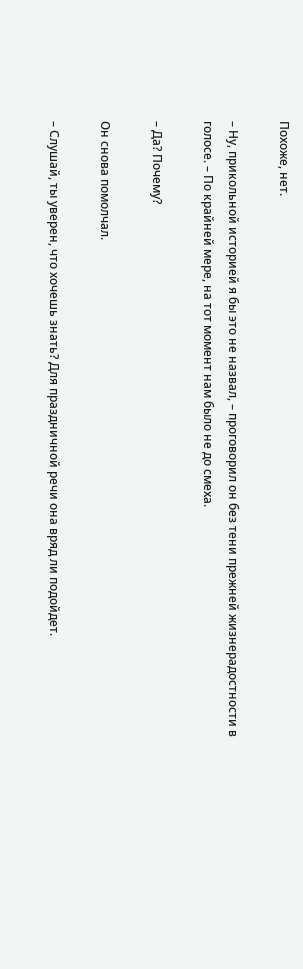Похоже, нет.

– Ну, прикольной историей я бы это не назвал, – проговорил он без тени прежней жизнерадостности в голосе. – По крайней мере, на тот момент нам было не до смеха.

– Да? Почему?

Он снова помолчал.

– Слушай, ты уверен, что хочешь знать? Для праздничной речи она вряд ли подойдет.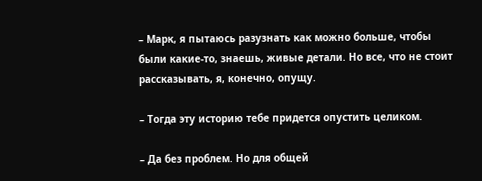– Марк, я пытаюсь разузнать как можно больше, чтобы были какие-то, знаешь, живые детали. Но все, что не стоит рассказывать, я, конечно, опущу.

– Тогда эту историю тебе придется опустить целиком.

– Да без проблем. Но для общей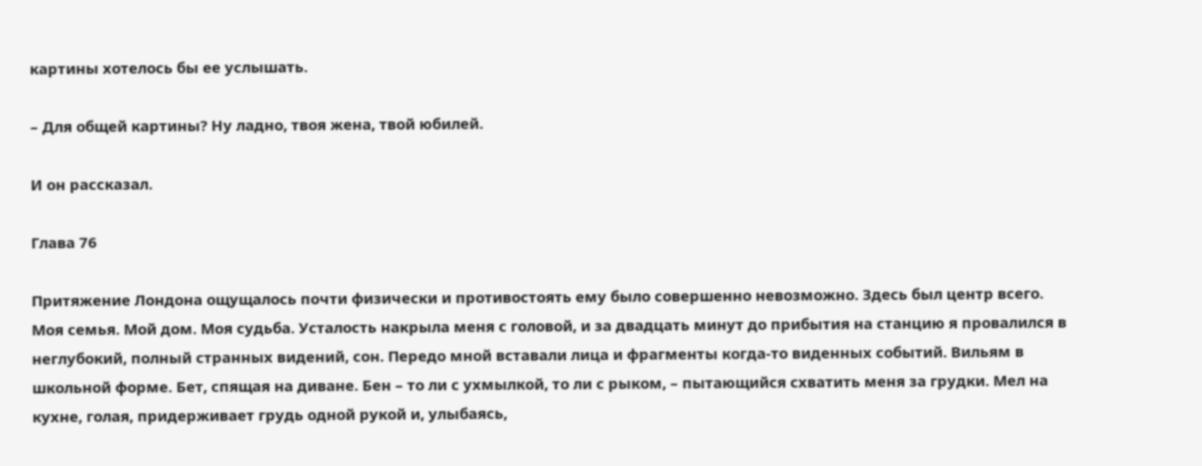картины хотелось бы ее услышать.

– Для общей картины? Ну ладно, твоя жена, твой юбилей.

И он рассказал.

Глава 76

Притяжение Лондона ощущалось почти физически и противостоять ему было совершенно невозможно. Здесь был центр всего. Моя семья. Мой дом. Моя судьба. Усталость накрыла меня с головой, и за двадцать минут до прибытия на станцию я провалился в неглубокий, полный странных видений, сон. Передо мной вставали лица и фрагменты когда-то виденных событий. Вильям в школьной форме. Бет, спящая на диване. Бен – то ли с ухмылкой, то ли с рыком, – пытающийся схватить меня за грудки. Мел на кухне, голая, придерживает грудь одной рукой и, улыбаясь,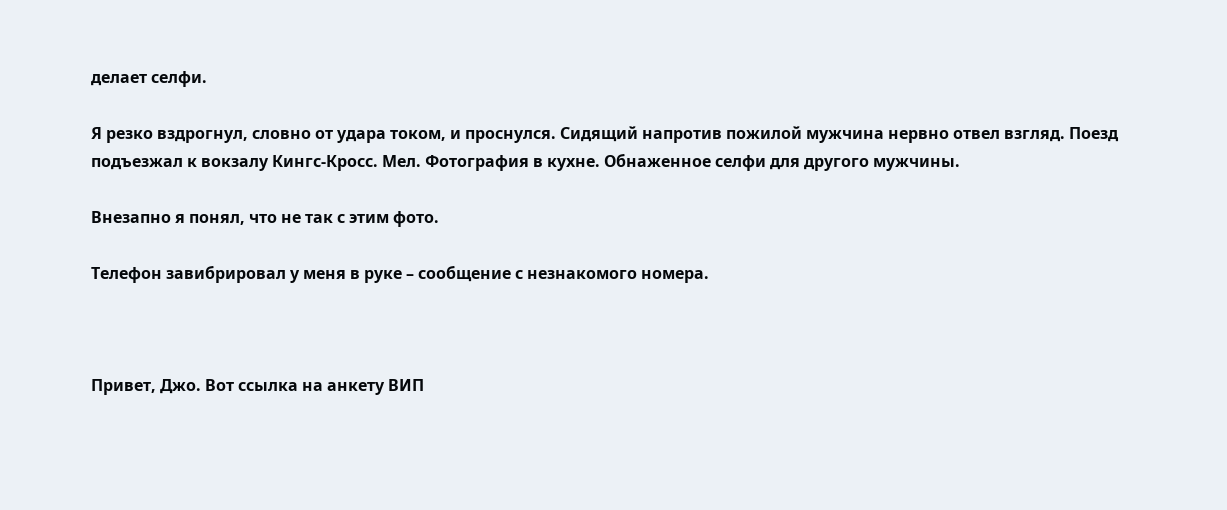делает селфи.

Я резко вздрогнул, словно от удара током, и проснулся. Сидящий напротив пожилой мужчина нервно отвел взгляд. Поезд подъезжал к вокзалу Кингс-Кросс. Мел. Фотография в кухне. Обнаженное селфи для другого мужчины.

Внезапно я понял, что не так с этим фото.

Телефон завибрировал у меня в руке – сообщение с незнакомого номера.



Привет, Джо. Вот ссылка на анкету ВИП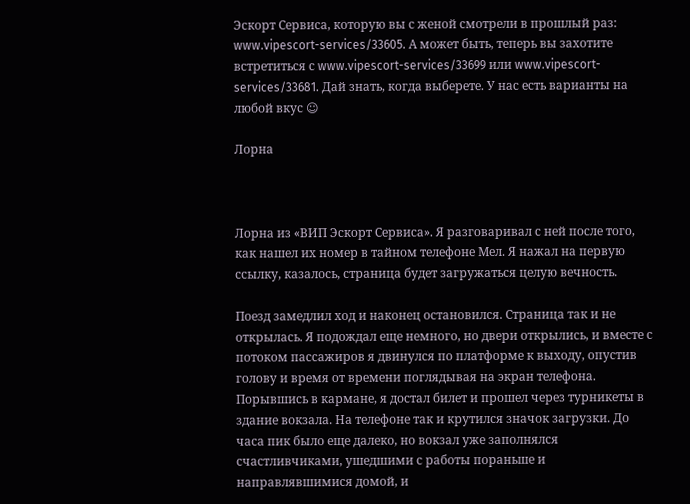Эскорт Сервиса, которую вы с женой смотрели в прошлый раз: www.vipescort-services/33605. А может быть, теперь вы захотите встретиться с www.vipescort-services/33699 или www.vipescort-services/33681. Дай знать, когда выберете. У нас есть варианты на любой вкус ☺

Лорна



Лорна из «ВИП Эскорт Сервиса». Я разговаривал с ней после того, как нашел их номер в тайном телефоне Мел. Я нажал на первую ссылку, казалось, страница будет загружаться целую вечность.

Поезд замедлил ход и наконец остановился. Страница так и не открылась. Я подождал еще немного, но двери открылись, и вместе с потоком пассажиров я двинулся по платформе к выходу, опустив голову и время от времени поглядывая на экран телефона. Порывшись в кармане, я достал билет и прошел через турникеты в здание вокзала. На телефоне так и крутился значок загрузки. До часа пик было еще далеко, но вокзал уже заполнялся счастливчиками, ушедшими с работы пораньше и направлявшимися домой, и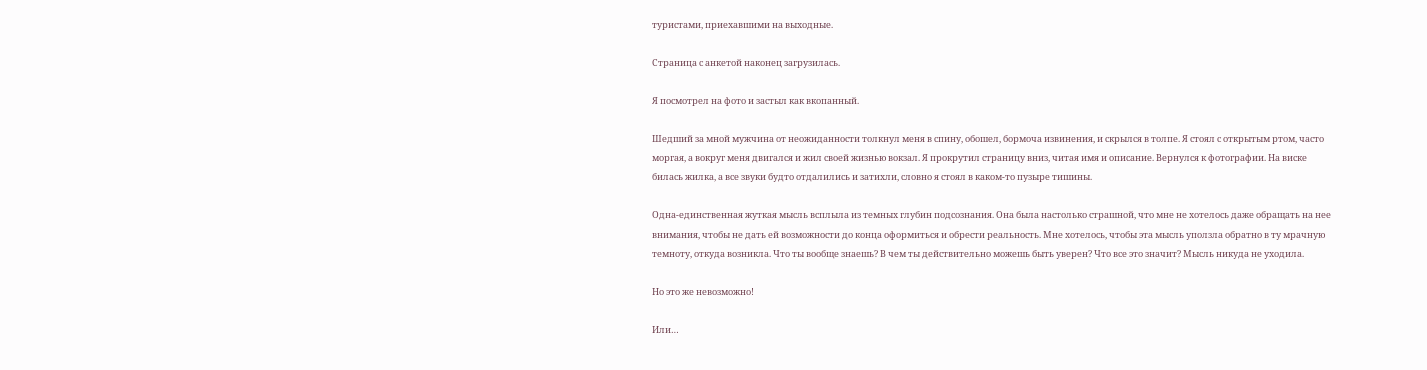туристами, приехавшими на выходные.

Страница с анкетой наконец загрузилась.

Я посмотрел на фото и застыл как вкопанный.

Шедший за мной мужчина от неожиданности толкнул меня в спину, обошел, бормоча извинения, и скрылся в толпе. Я стоял с открытым ртом, часто моргая, а вокруг меня двигался и жил своей жизнью вокзал. Я прокрутил страницу вниз, читая имя и описание. Вернулся к фотографии. На виске билась жилка, а все звуки будто отдалились и затихли, словно я стоял в каком-то пузыре тишины.

Одна-единственная жуткая мысль всплыла из темных глубин подсознания. Она была настолько страшной, что мне не хотелось даже обращать на нее внимания, чтобы не дать ей возможности до конца оформиться и обрести реальность. Мне хотелось, чтобы эта мысль уползла обратно в ту мрачную темноту, откуда возникла. Что ты вообще знаешь? В чем ты действительно можешь быть уверен? Что все это значит? Мысль никуда не уходила.

Но это же невозможно!

Или…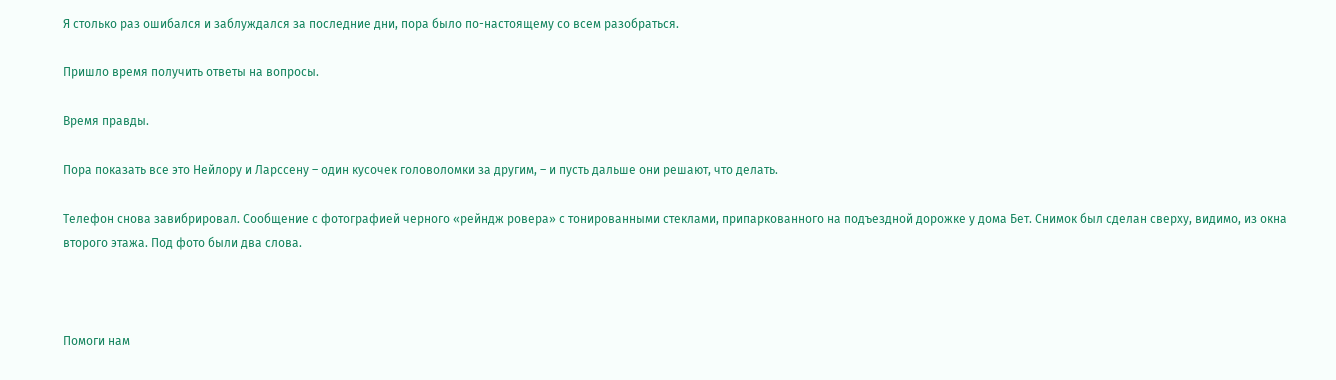Я столько раз ошибался и заблуждался за последние дни, пора было по-настоящему со всем разобраться.

Пришло время получить ответы на вопросы.

Время правды.

Пора показать все это Нейлору и Ларссену – один кусочек головоломки за другим, – и пусть дальше они решают, что делать.

Телефон снова завибрировал. Сообщение с фотографией черного «рейндж ровера» с тонированными стеклами, припаркованного на подъездной дорожке у дома Бет. Снимок был сделан сверху, видимо, из окна второго этажа. Под фото были два слова.



Помоги нам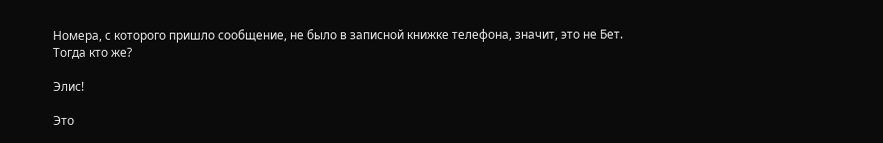Номера, с которого пришло сообщение, не было в записной книжке телефона, значит, это не Бет. Тогда кто же?

Элис!

Это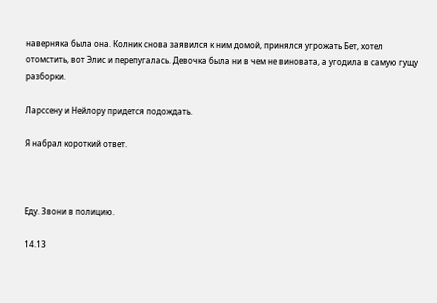наверняка была она. Колник снова заявился к ним домой, принялся угрожать Бет, хотел отомстить, вот Элис и перепугалась. Девочка была ни в чем не виновата, а угодила в самую гущу разборки.

Ларссену и Нейлору придется подождать.

Я набрал короткий ответ.



Еду. Звони в полицию.

14.13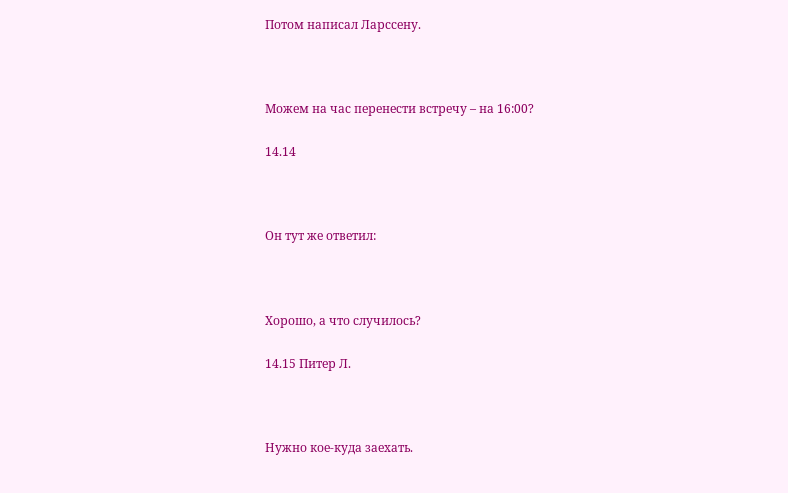Потом написал Ларссену.



Можем на час перенести встречу – на 16:00?

14.14



Он тут же ответил:



Хорошо, а что случилось?

14.15 Питер Л.



Нужно кое-куда заехать.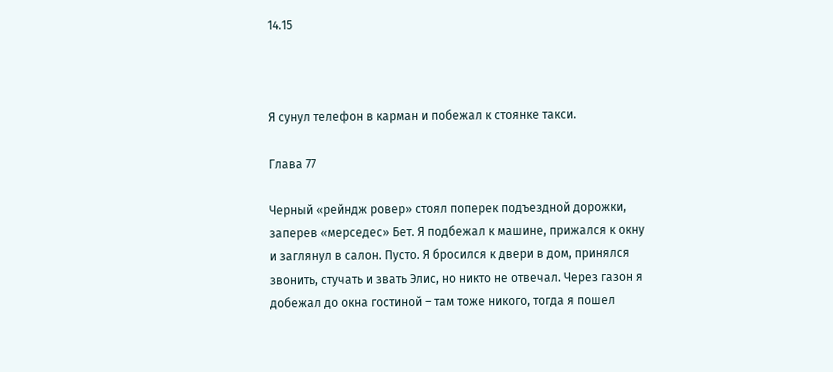14.15



Я сунул телефон в карман и побежал к стоянке такси.

Глава 77

Черный «рейндж ровер» стоял поперек подъездной дорожки, заперев «мерседес» Бет. Я подбежал к машине, прижался к окну и заглянул в салон. Пусто. Я бросился к двери в дом, принялся звонить, стучать и звать Элис, но никто не отвечал. Через газон я добежал до окна гостиной – там тоже никого, тогда я пошел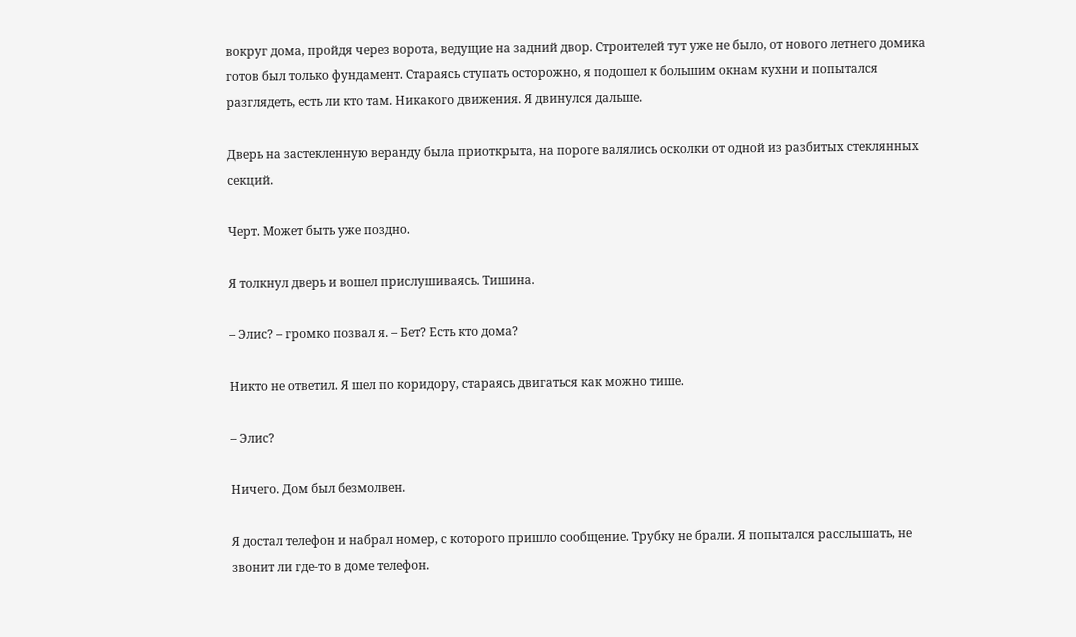вокруг дома, пройдя через ворота, ведущие на задний двор. Строителей тут уже не было, от нового летнего домика готов был только фундамент. Стараясь ступать осторожно, я подошел к большим окнам кухни и попытался разглядеть, есть ли кто там. Никакого движения. Я двинулся дальше.

Дверь на застекленную веранду была приоткрыта, на пороге валялись осколки от одной из разбитых стеклянных секций.

Черт. Может быть уже поздно.

Я толкнул дверь и вошел прислушиваясь. Тишина.

– Элис? – громко позвал я. – Бет? Есть кто дома?

Никто не ответил. Я шел по коридору, стараясь двигаться как можно тише.

– Элис?

Ничего. Дом был безмолвен.

Я достал телефон и набрал номер, с которого пришло сообщение. Трубку не брали. Я попытался расслышать, не звонит ли где-то в доме телефон.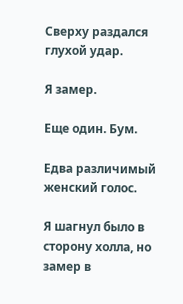Сверху раздался глухой удар.

Я замер.

Еще один. Бум.

Едва различимый женский голос.

Я шагнул было в сторону холла, но замер в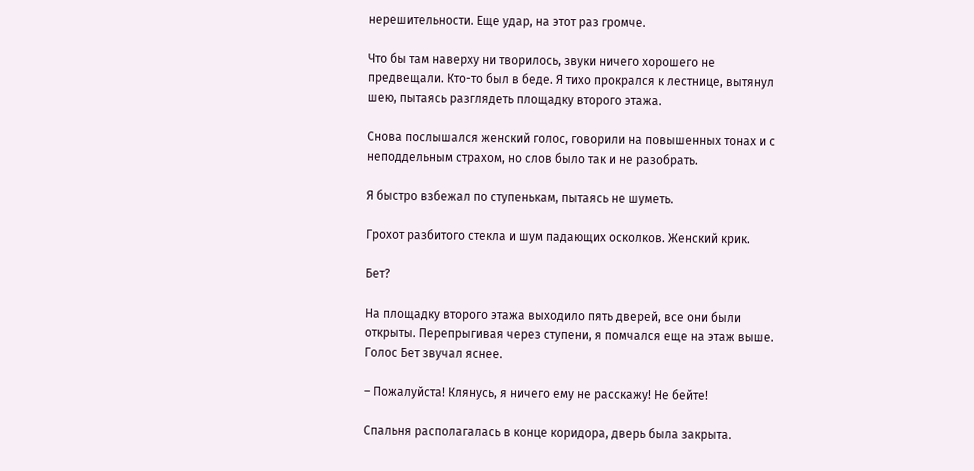нерешительности. Еще удар, на этот раз громче.

Что бы там наверху ни творилось, звуки ничего хорошего не предвещали. Кто-то был в беде. Я тихо прокрался к лестнице, вытянул шею, пытаясь разглядеть площадку второго этажа.

Снова послышался женский голос, говорили на повышенных тонах и с неподдельным страхом, но слов было так и не разобрать.

Я быстро взбежал по ступенькам, пытаясь не шуметь.

Грохот разбитого стекла и шум падающих осколков. Женский крик.

Бет?

На площадку второго этажа выходило пять дверей, все они были открыты. Перепрыгивая через ступени, я помчался еще на этаж выше. Голос Бет звучал яснее.

– Пожалуйста! Клянусь, я ничего ему не расскажу! Не бейте!

Спальня располагалась в конце коридора, дверь была закрыта.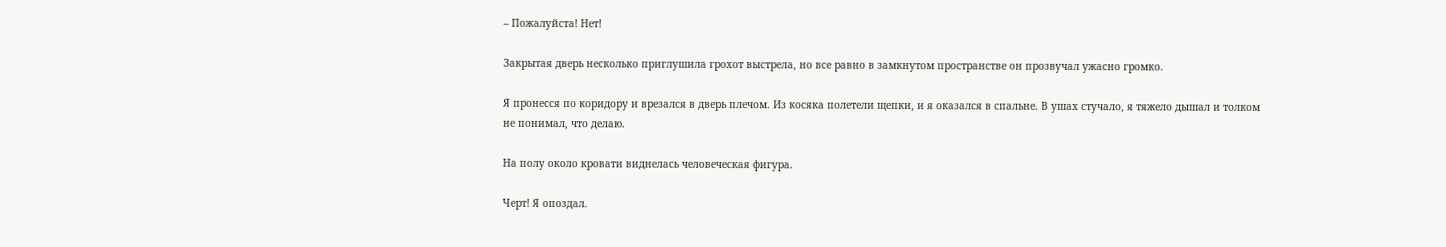– Пожалуйста! Нет!

Закрытая дверь несколько приглушила грохот выстрела, но все равно в замкнутом пространстве он прозвучал ужасно громко.

Я пронесся по коридору и врезался в дверь плечом. Из косяка полетели щепки, и я оказался в спальне. В ушах стучало, я тяжело дышал и толком не понимал, что делаю.

На полу около кровати виднелась человеческая фигура.

Черт! Я опоздал.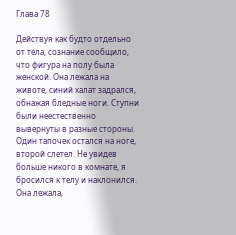Глава 78

Действуя как будто отдельно от тела, сознание сообщило, что фигура на полу была женской. Она лежала на животе, синий халат задрался, обнажая бледные ноги. Ступни были неестественно вывернуты в разные стороны. Один тапочек остался на ноге, второй слетел. Не увидев больше никого в комнате, я бросился к телу и наклонился. Она лежала,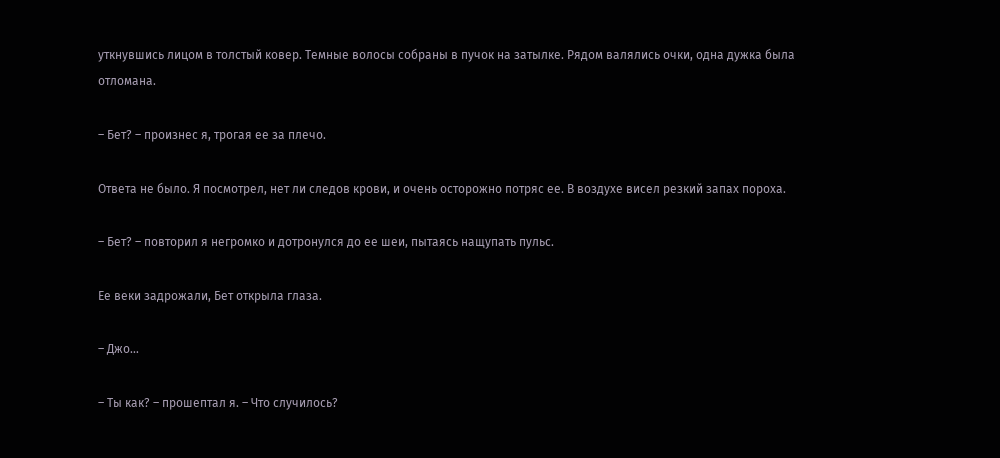уткнувшись лицом в толстый ковер. Темные волосы собраны в пучок на затылке. Рядом валялись очки, одна дужка была отломана.

– Бет? – произнес я, трогая ее за плечо.

Ответа не было. Я посмотрел, нет ли следов крови, и очень осторожно потряс ее. В воздухе висел резкий запах пороха.

– Бет? – повторил я негромко и дотронулся до ее шеи, пытаясь нащупать пульс.

Ее веки задрожали, Бет открыла глаза.

– Джо…

– Ты как? – прошептал я. – Что случилось?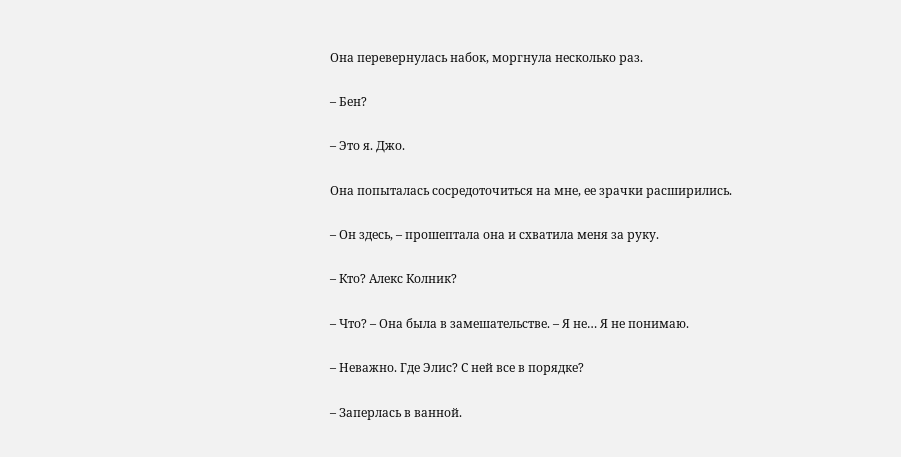Она перевернулась набок, моргнула несколько раз.

– Бен?

– Это я. Джо.

Она попыталась сосредоточиться на мне, ее зрачки расширились.

– Он здесь, – прошептала она и схватила меня за руку.

– Кто? Алекс Колник?

– Что? – Она была в замешательстве. – Я не… Я не понимаю.

– Неважно. Где Элис? С ней все в порядке?

– Заперлась в ванной.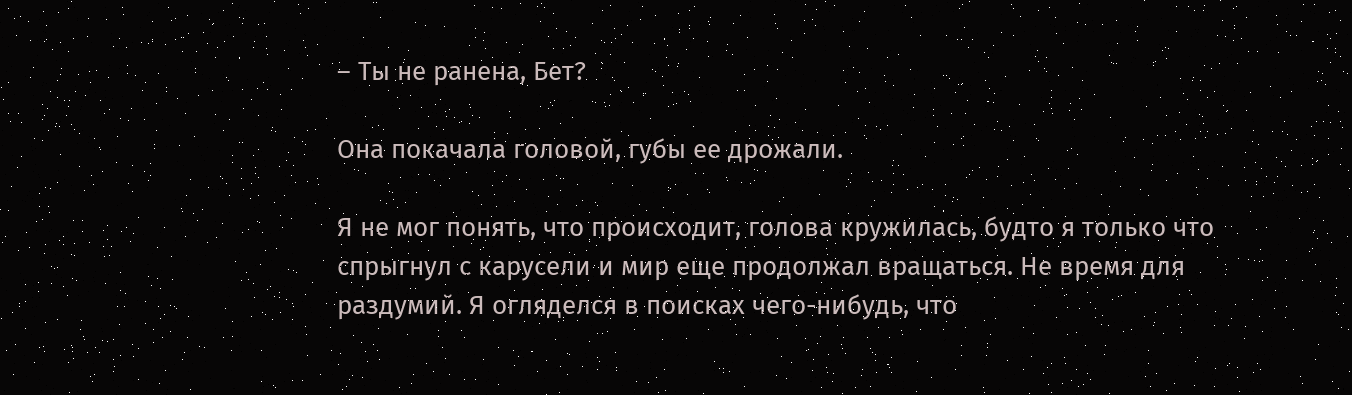– Ты не ранена, Бет?

Она покачала головой, губы ее дрожали.

Я не мог понять, что происходит, голова кружилась, будто я только что спрыгнул с карусели и мир еще продолжал вращаться. Не время для раздумий. Я огляделся в поисках чего-нибудь, что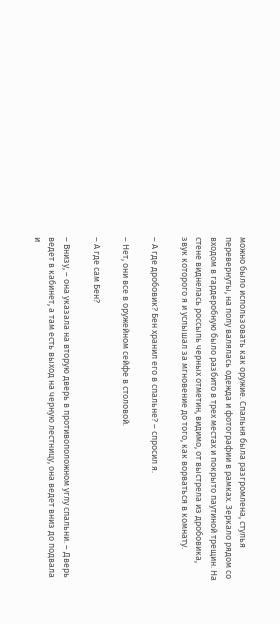можно было использовать как оружие. Спальня была разгромлена, стулья перевернуты, на полу валялась одежда и фотографии в рамках. Зеркало рядом со входом в гардеробную было разбито в трех местах и покрыто паутиной трещин. На стене виднелась россыпь черных отметин, видимо, от выстрела из дробовика, звук которого я и услышал за мгновение до того, как ворваться в комнату.

– А где дробовик? Бен хранил его в спальне? – спросил я.

– Нет, они все в оружейном сейфе в столовой.

– А где сам Бен?

– Внизу, – она указала на вторую дверь в противоположном углу спальни. – Дверь ведет в кабинет, а там есть выход на черную лестницу, она ведет вниз до подвала и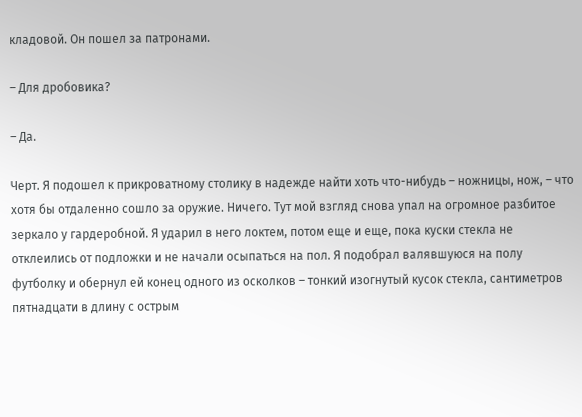кладовой. Он пошел за патронами.

– Для дробовика?

– Да.

Черт. Я подошел к прикроватному столику в надежде найти хоть что-нибудь – ножницы, нож, – что хотя бы отдаленно сошло за оружие. Ничего. Тут мой взгляд снова упал на огромное разбитое зеркало у гардеробной. Я ударил в него локтем, потом еще и еще, пока куски стекла не отклеились от подложки и не начали осыпаться на пол. Я подобрал валявшуюся на полу футболку и обернул ей конец одного из осколков – тонкий изогнутый кусок стекла, сантиметров пятнадцати в длину с острым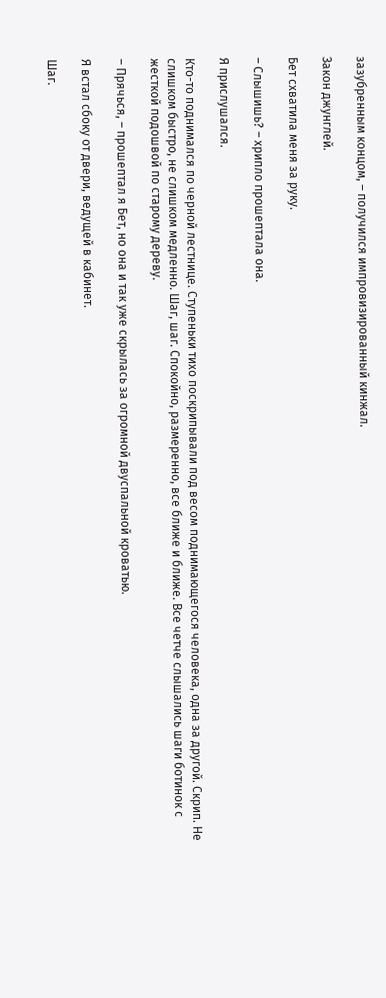зазубренным концом, – получился импровизированный кинжал.

Закон джунглей.

Бет схватила меня за руку.

– Слышишь? – хрипло прошептала она.

Я прислушался.

Кто-то поднимался по черной лестнице. Ступеньки тихо поскрипывали под весом поднимающегося человека, одна за другой. Скрип. Не слишком быстро, не слишком медленно. Шаг, шаг. Спокойно, размеренно, все ближе и ближе. Все четче слышались шаги ботинок с жесткой подошвой по старому дереву.

– Прячься, – прошептал я Бет, но она и так уже скрылась за огромной двуспальной кроватью.

Я встал сбоку от двери, ведущей в кабинет.

Шаг.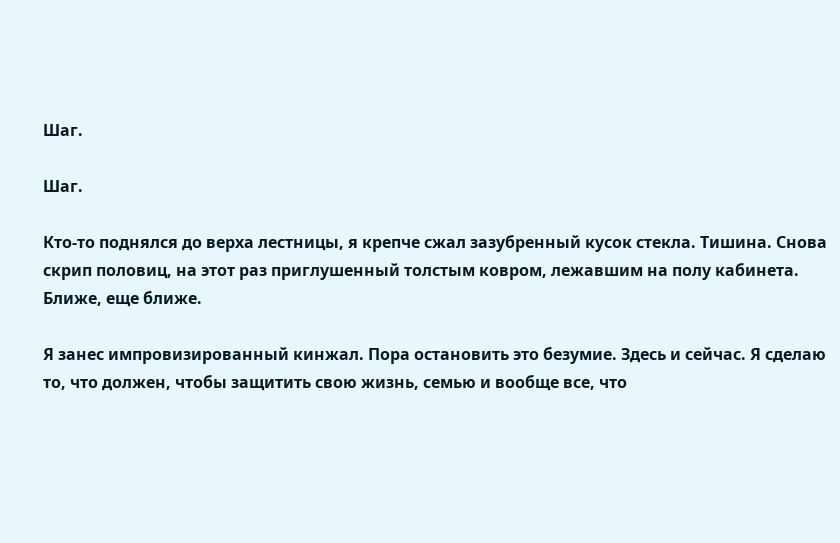Шаг.

Шаг.

Кто-то поднялся до верха лестницы, я крепче сжал зазубренный кусок стекла. Тишина. Снова скрип половиц, на этот раз приглушенный толстым ковром, лежавшим на полу кабинета. Ближе, еще ближе.

Я занес импровизированный кинжал. Пора остановить это безумие. Здесь и сейчас. Я сделаю то, что должен, чтобы защитить свою жизнь, семью и вообще все, что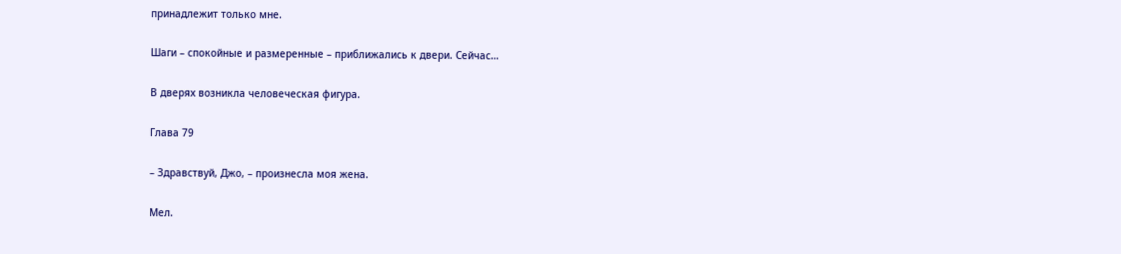принадлежит только мне.

Шаги – спокойные и размеренные – приближались к двери. Сейчас…

В дверях возникла человеческая фигура.

Глава 79

– Здравствуй, Джо, – произнесла моя жена.

Мел.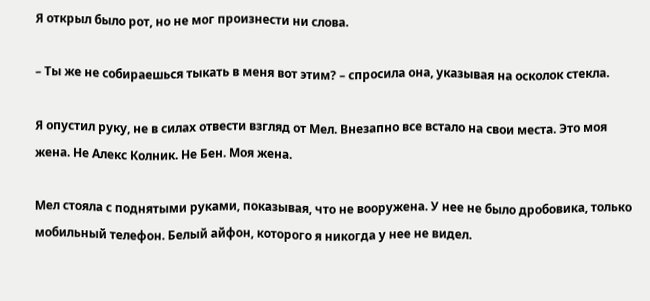Я открыл было рот, но не мог произнести ни слова.

– Ты же не собираешься тыкать в меня вот этим? – спросила она, указывая на осколок стекла.

Я опустил руку, не в силах отвести взгляд от Мел. Внезапно все встало на свои места. Это моя жена. Не Алекс Колник. Не Бен. Моя жена.

Мел стояла с поднятыми руками, показывая, что не вооружена. У нее не было дробовика, только мобильный телефон. Белый айфон, которого я никогда у нее не видел.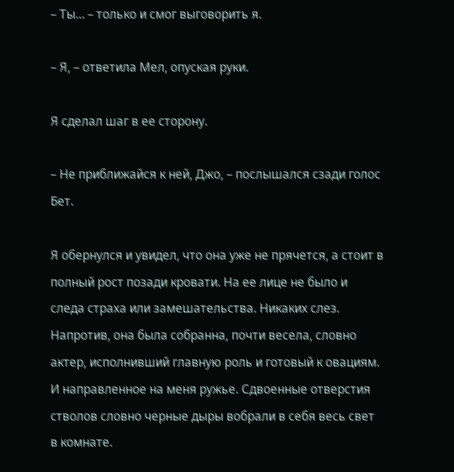– Ты… – только и смог выговорить я.

– Я, – ответила Мел, опуская руки.

Я сделал шаг в ее сторону.

– Не приближайся к ней, Джо, – послышался сзади голос Бет.

Я обернулся и увидел, что она уже не прячется, а стоит в полный рост позади кровати. На ее лице не было и следа страха или замешательства. Никаких слез. Напротив, она была собранна, почти весела, словно актер, исполнивший главную роль и готовый к овациям. И направленное на меня ружье. Сдвоенные отверстия стволов словно черные дыры вобрали в себя весь свет в комнате.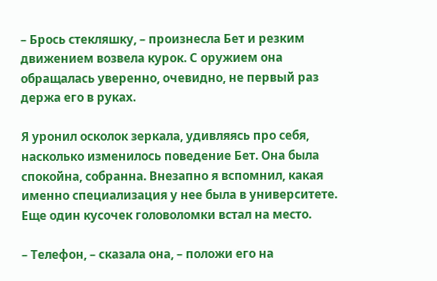– Брось стекляшку, – произнесла Бет и резким движением возвела курок. С оружием она обращалась уверенно, очевидно, не первый раз держа его в руках.

Я уронил осколок зеркала, удивляясь про себя, насколько изменилось поведение Бет. Она была спокойна, собранна. Внезапно я вспомнил, какая именно специализация у нее была в университете. Еще один кусочек головоломки встал на место.

– Телефон, – сказала она, – положи его на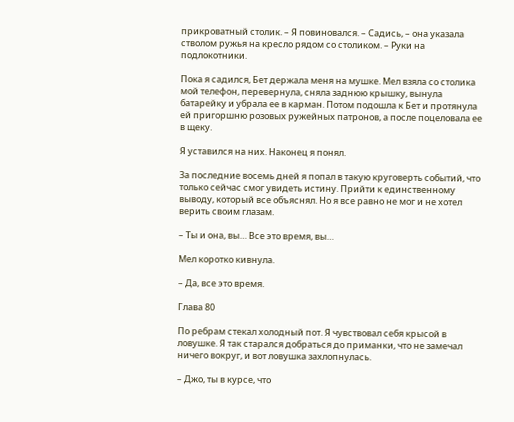прикроватный столик. – Я повиновался. – Садись, – она указала стволом ружья на кресло рядом со столиком. – Руки на подлокотники.

Пока я садился, Бет держала меня на мушке. Мел взяла со столика мой телефон, перевернула, сняла заднюю крышку, вынула батарейку и убрала ее в карман. Потом подошла к Бет и протянула ей пригоршню розовых ружейных патронов, а после поцеловала ее в щеку.

Я уставился на них. Наконец я понял.

За последние восемь дней я попал в такую круговерть событий, что только сейчас смог увидеть истину. Прийти к единственному выводу, который все объяснял. Но я все равно не мог и не хотел верить своим глазам.

– Ты и она, вы… Все это время, вы…

Мел коротко кивнула.

– Да, все это время.

Глава 80

По ребрам стекал холодный пот. Я чувствовал себя крысой в ловушке. Я так старался добраться до приманки, что не замечал ничего вокруг, и вот ловушка захлопнулась.

– Джо, ты в курсе, что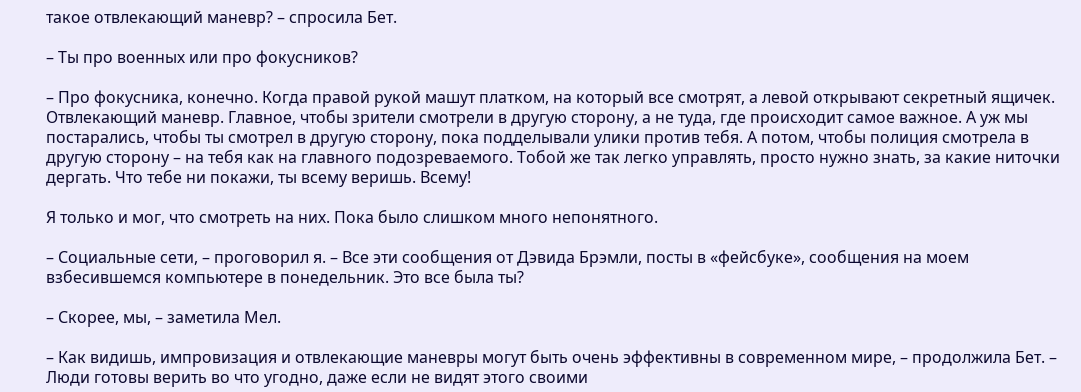такое отвлекающий маневр? – спросила Бет.

– Ты про военных или про фокусников?

– Про фокусника, конечно. Когда правой рукой машут платком, на который все смотрят, а левой открывают секретный ящичек. Отвлекающий маневр. Главное, чтобы зрители смотрели в другую сторону, а не туда, где происходит самое важное. А уж мы постарались, чтобы ты смотрел в другую сторону, пока подделывали улики против тебя. А потом, чтобы полиция смотрела в другую сторону – на тебя как на главного подозреваемого. Тобой же так легко управлять, просто нужно знать, за какие ниточки дергать. Что тебе ни покажи, ты всему веришь. Всему!

Я только и мог, что смотреть на них. Пока было слишком много непонятного.

– Социальные сети, – проговорил я. – Все эти сообщения от Дэвида Брэмли, посты в «фейсбуке», сообщения на моем взбесившемся компьютере в понедельник. Это все была ты?

– Скорее, мы, – заметила Мел.

– Как видишь, импровизация и отвлекающие маневры могут быть очень эффективны в современном мире, – продолжила Бет. – Люди готовы верить во что угодно, даже если не видят этого своими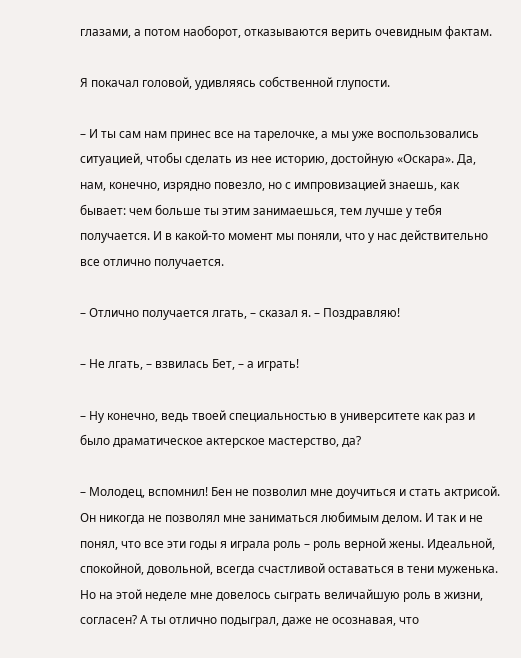глазами, а потом наоборот, отказываются верить очевидным фактам.

Я покачал головой, удивляясь собственной глупости.

– И ты сам нам принес все на тарелочке, а мы уже воспользовались ситуацией, чтобы сделать из нее историю, достойную «Оскара». Да, нам, конечно, изрядно повезло, но с импровизацией знаешь, как бывает: чем больше ты этим занимаешься, тем лучше у тебя получается. И в какой-то момент мы поняли, что у нас действительно все отлично получается.

– Отлично получается лгать, – сказал я. – Поздравляю!

– Не лгать, – взвилась Бет, – а играть!

– Ну конечно, ведь твоей специальностью в университете как раз и было драматическое актерское мастерство, да?

– Молодец, вспомнил! Бен не позволил мне доучиться и стать актрисой. Он никогда не позволял мне заниматься любимым делом. И так и не понял, что все эти годы я играла роль – роль верной жены. Идеальной, спокойной, довольной, всегда счастливой оставаться в тени муженька. Но на этой неделе мне довелось сыграть величайшую роль в жизни, согласен? А ты отлично подыграл, даже не осознавая, что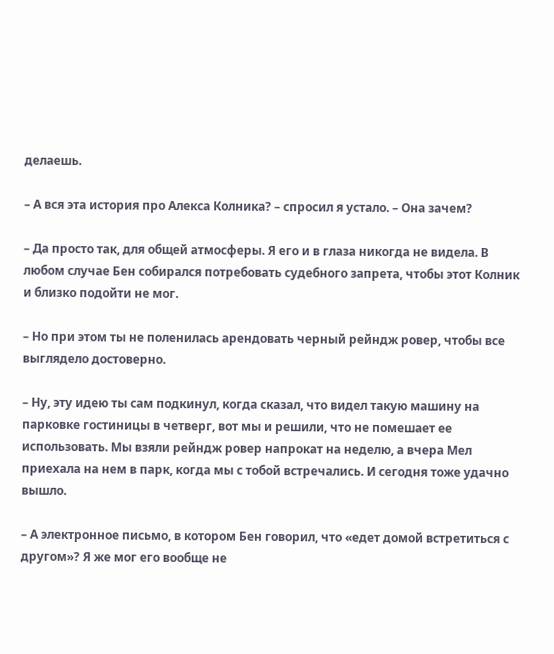делаешь.

– А вся эта история про Алекса Колника? – спросил я устало. – Она зачем?

– Да просто так, для общей атмосферы. Я его и в глаза никогда не видела. В любом случае Бен собирался потребовать судебного запрета, чтобы этот Колник и близко подойти не мог.

– Но при этом ты не поленилась арендовать черный рейндж ровер, чтобы все выглядело достоверно.

– Ну, эту идею ты сам подкинул, когда сказал, что видел такую машину на парковке гостиницы в четверг, вот мы и решили, что не помешает ее использовать. Мы взяли рейндж ровер напрокат на неделю, а вчера Мел приехала на нем в парк, когда мы с тобой встречались. И сегодня тоже удачно вышло.

– А электронное письмо, в котором Бен говорил, что «едет домой встретиться с другом»? Я же мог его вообще не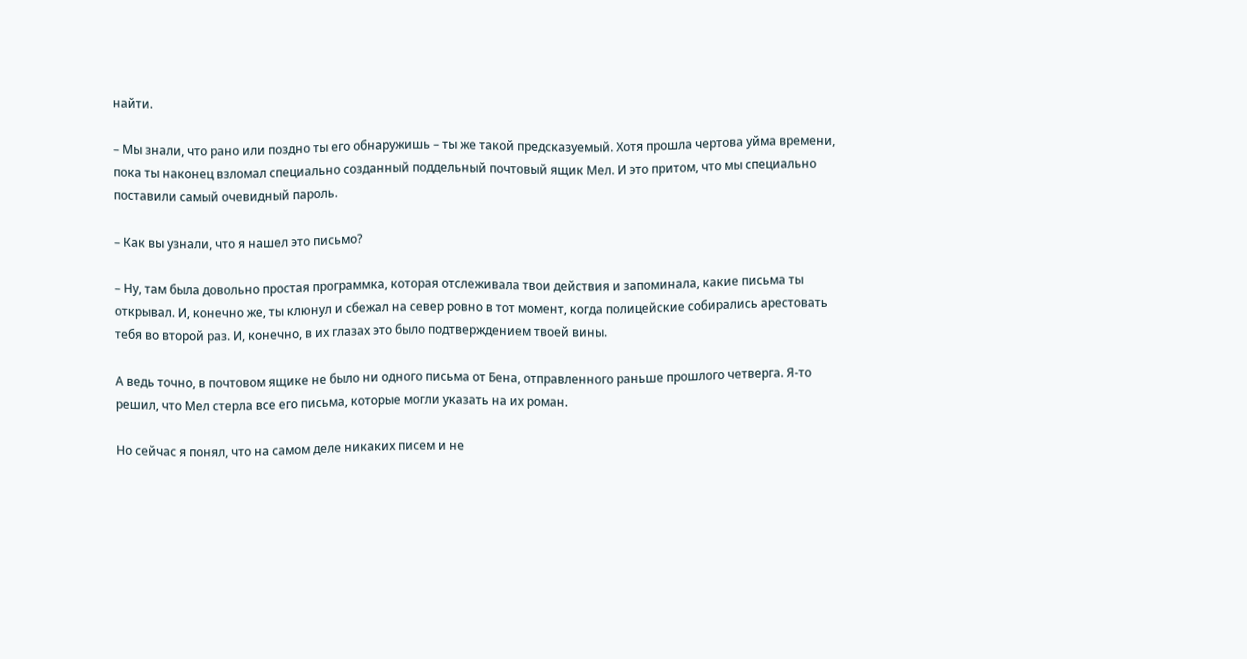найти.

– Мы знали, что рано или поздно ты его обнаружишь – ты же такой предсказуемый. Хотя прошла чертова уйма времени, пока ты наконец взломал специально созданный поддельный почтовый ящик Мел. И это притом, что мы специально поставили самый очевидный пароль.

– Как вы узнали, что я нашел это письмо?

– Ну, там была довольно простая программка, которая отслеживала твои действия и запоминала, какие письма ты открывал. И, конечно же, ты клюнул и сбежал на север ровно в тот момент, когда полицейские собирались арестовать тебя во второй раз. И, конечно, в их глазах это было подтверждением твоей вины.

А ведь точно, в почтовом ящике не было ни одного письма от Бена, отправленного раньше прошлого четверга. Я-то решил, что Мел стерла все его письма, которые могли указать на их роман.

Но сейчас я понял, что на самом деле никаких писем и не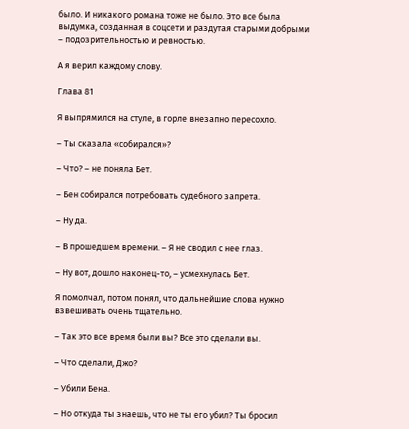было. И никакого романа тоже не было. Это все была выдумка, созданная в соцсети и раздутая старыми добрыми – подозрительностью и ревностью.

А я верил каждому слову.

Глава 81

Я выпрямился на стуле, в горле внезапно пересохло.

– Ты сказала «собирался»?

– Что? – не поняла Бет.

– Бен собирался потребовать судебного запрета.

– Ну да.

– В прошедшем времени. – Я не сводил с нее глаз.

– Ну вот, дошло наконец-то, – усмехнулась Бет.

Я помолчал, потом понял, что дальнейшие слова нужно взвешивать очень тщательно.

– Так это все время были вы? Все это сделали вы.

– Что сделали, Джо?

– Убили Бена.

– Но откуда ты знаешь, что не ты его убил? Ты бросил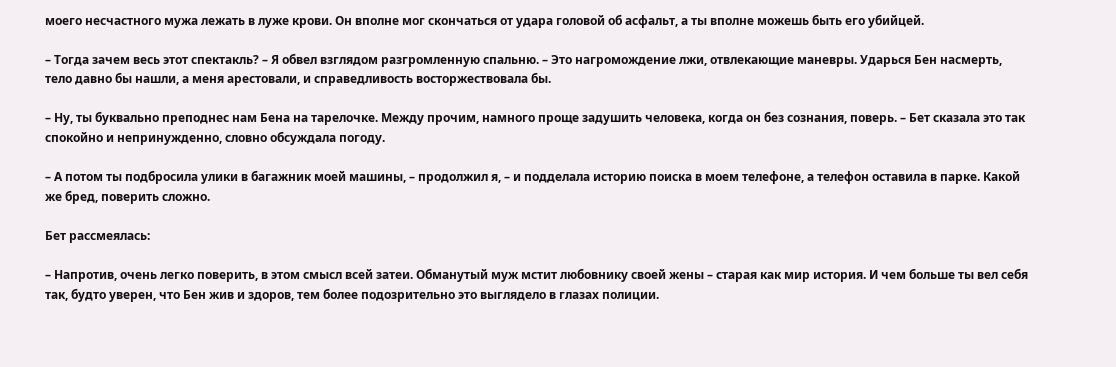моего несчастного мужа лежать в луже крови. Он вполне мог скончаться от удара головой об асфальт, а ты вполне можешь быть его убийцей.

– Тогда зачем весь этот спектакль? – Я обвел взглядом разгромленную спальню. – Это нагромождение лжи, отвлекающие маневры. Ударься Бен насмерть, тело давно бы нашли, а меня арестовали, и справедливость восторжествовала бы.

– Ну, ты буквально преподнес нам Бена на тарелочке. Между прочим, намного проще задушить человека, когда он без сознания, поверь. – Бет сказала это так спокойно и непринужденно, словно обсуждала погоду.

– А потом ты подбросила улики в багажник моей машины, – продолжил я, – и подделала историю поиска в моем телефоне, а телефон оставила в парке. Какой же бред, поверить сложно.

Бет рассмеялась:

– Напротив, очень легко поверить, в этом смысл всей затеи. Обманутый муж мстит любовнику своей жены – старая как мир история. И чем больше ты вел себя так, будто уверен, что Бен жив и здоров, тем более подозрительно это выглядело в глазах полиции.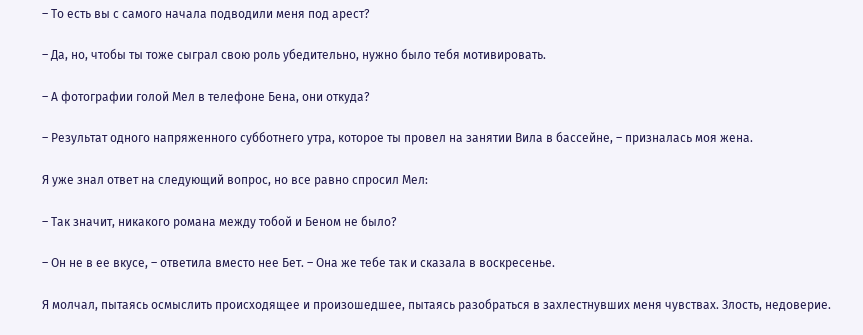– То есть вы с самого начала подводили меня под арест?

– Да, но, чтобы ты тоже сыграл свою роль убедительно, нужно было тебя мотивировать.

– А фотографии голой Мел в телефоне Бена, они откуда?

– Результат одного напряженного субботнего утра, которое ты провел на занятии Вила в бассейне, – призналась моя жена.

Я уже знал ответ на следующий вопрос, но все равно спросил Мел:

– Так значит, никакого романа между тобой и Беном не было?

– Он не в ее вкусе, – ответила вместо нее Бет. – Она же тебе так и сказала в воскресенье.

Я молчал, пытаясь осмыслить происходящее и произошедшее, пытаясь разобраться в захлестнувших меня чувствах. Злость, недоверие.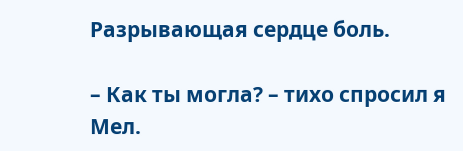Разрывающая сердце боль.

– Как ты могла? – тихо спросил я Мел.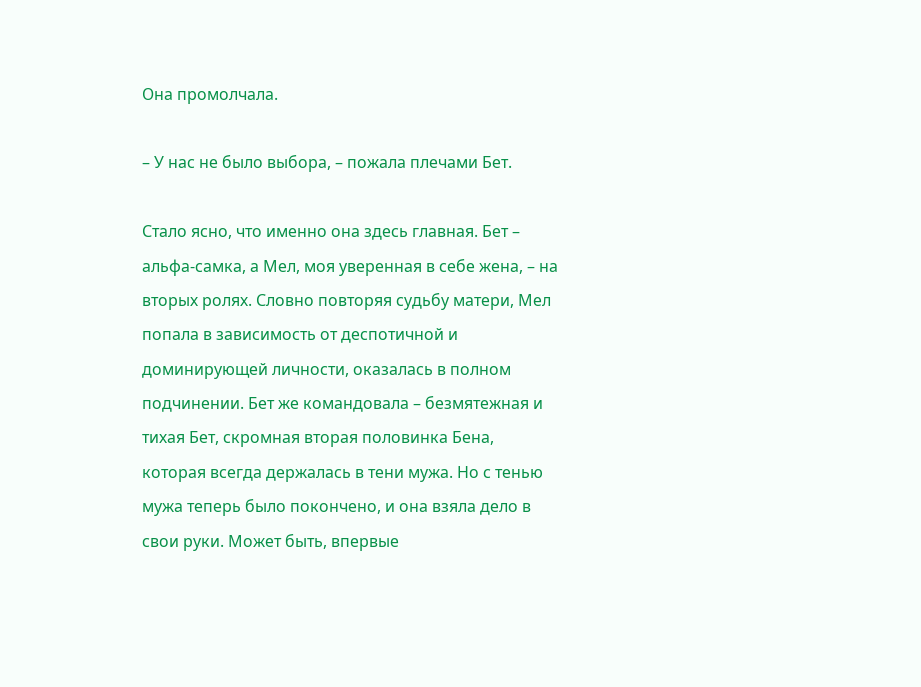Она промолчала.

– У нас не было выбора, – пожала плечами Бет.

Стало ясно, что именно она здесь главная. Бет – альфа-самка, а Мел, моя уверенная в себе жена, – на вторых ролях. Словно повторяя судьбу матери, Мел попала в зависимость от деспотичной и доминирующей личности, оказалась в полном подчинении. Бет же командовала – безмятежная и тихая Бет, скромная вторая половинка Бена, которая всегда держалась в тени мужа. Но с тенью мужа теперь было покончено, и она взяла дело в свои руки. Может быть, впервые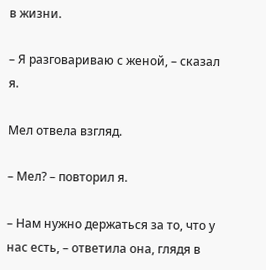в жизни.

– Я разговариваю с женой, – сказал я.

Мел отвела взгляд.

– Мел? – повторил я.

– Нам нужно держаться за то, что у нас есть, – ответила она, глядя в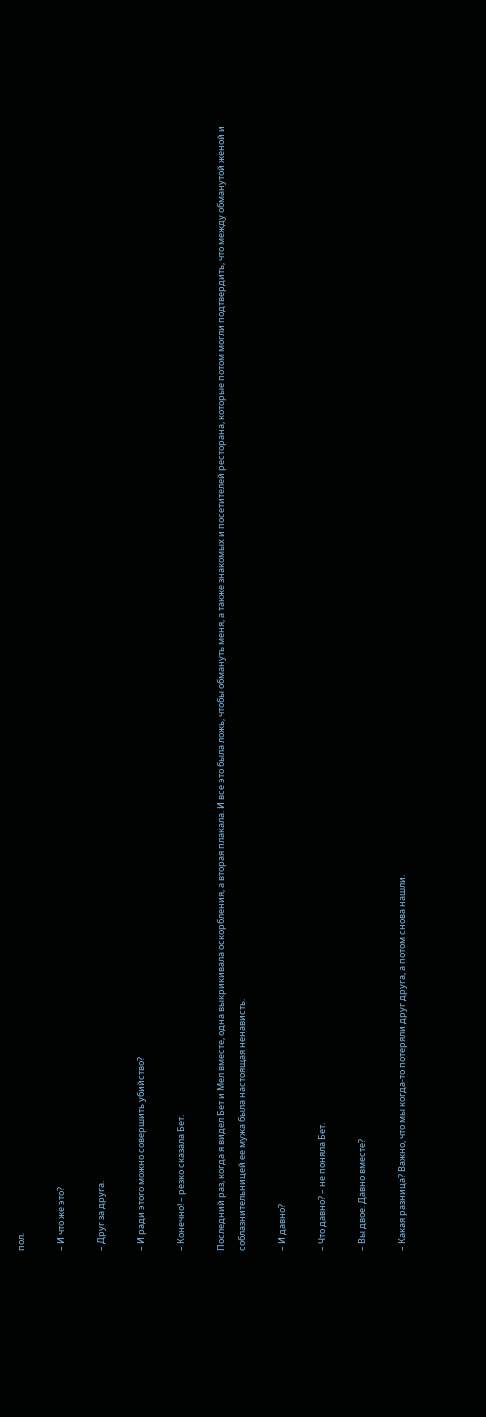пол.

– И что же это?

– Друг за друга.

– И ради этого можно совершить убийство?

– Конечно! – резко сказала Бет.

Последний раз, когда я видел Бет и Мел вместе, одна выкрикивала оскорбления, а вторая плакала. И все это была ложь, чтобы обмануть меня, а также знакомых и посетителей ресторана, которые потом могли подтвердить, что между обманутой женой и соблазнительницей ее мужа была настоящая ненависть.

– И давно?

– Что давно? – не поняла Бет.

– Вы двое. Давно вместе?

– Какая разница? Важно, что мы когда-то потеряли друг друга, а потом снова нашли.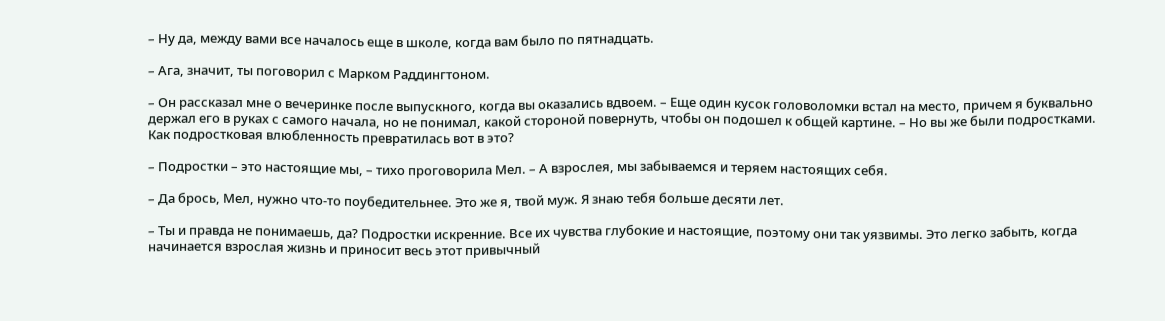– Ну да, между вами все началось еще в школе, когда вам было по пятнадцать.

– Ага, значит, ты поговорил с Марком Раддингтоном.

– Он рассказал мне о вечеринке после выпускного, когда вы оказались вдвоем. – Еще один кусок головоломки встал на место, причем я буквально держал его в руках с самого начала, но не понимал, какой стороной повернуть, чтобы он подошел к общей картине. – Но вы же были подростками. Как подростковая влюбленность превратилась вот в это?

– Подростки – это настоящие мы, – тихо проговорила Мел. – А взрослея, мы забываемся и теряем настоящих себя.

– Да брось, Мел, нужно что-то поубедительнее. Это же я, твой муж. Я знаю тебя больше десяти лет.

– Ты и правда не понимаешь, да? Подростки искренние. Все их чувства глубокие и настоящие, поэтому они так уязвимы. Это легко забыть, когда начинается взрослая жизнь и приносит весь этот привычный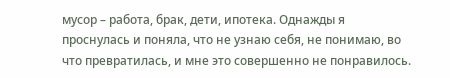мусор – работа, брак, дети, ипотека. Однажды я проснулась и поняла, что не узнаю себя, не понимаю, во что превратилась, и мне это совершенно не понравилось.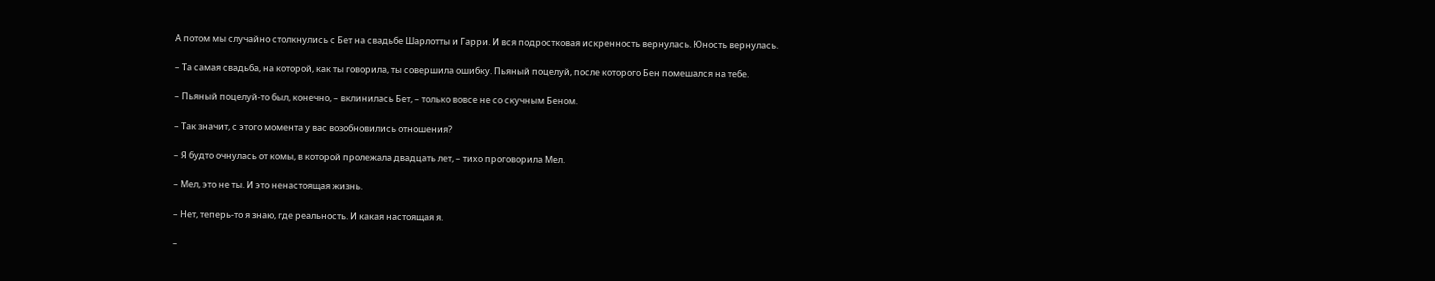А потом мы случайно столкнулись с Бет на свадьбе Шарлотты и Гарри. И вся подростковая искренность вернулась. Юность вернулась.

– Та самая свадьба, на которой, как ты говорила, ты совершила ошибку. Пьяный поцелуй, после которого Бен помешался на тебе.

– Пьяный поцелуй-то был, конечно, – вклинилась Бет, – только вовсе не со скучным Беном.

– Так значит, с этого момента у вас возобновились отношения?

– Я будто очнулась от комы, в которой пролежала двадцать лет, – тихо проговорила Мел.

– Мел, это не ты. И это ненастоящая жизнь.

– Нет, теперь-то я знаю, где реальность. И какая настоящая я.

–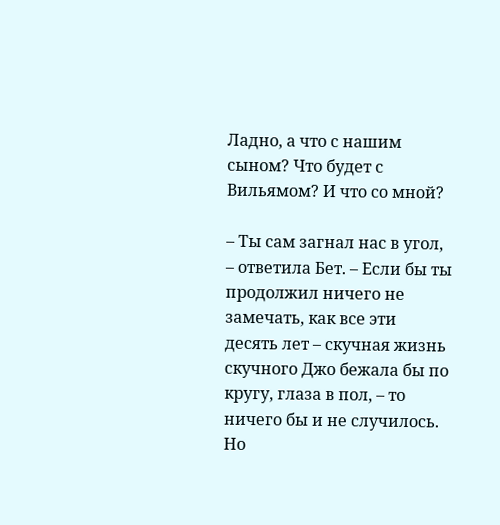Ладно, а что с нашим сыном? Что будет с Вильямом? И что со мной?

– Ты сам загнал нас в угол, – ответила Бет. – Если бы ты продолжил ничего не замечать, как все эти десять лет – скучная жизнь скучного Джо бежала бы по кругу, глаза в пол, – то ничего бы и не случилось. Но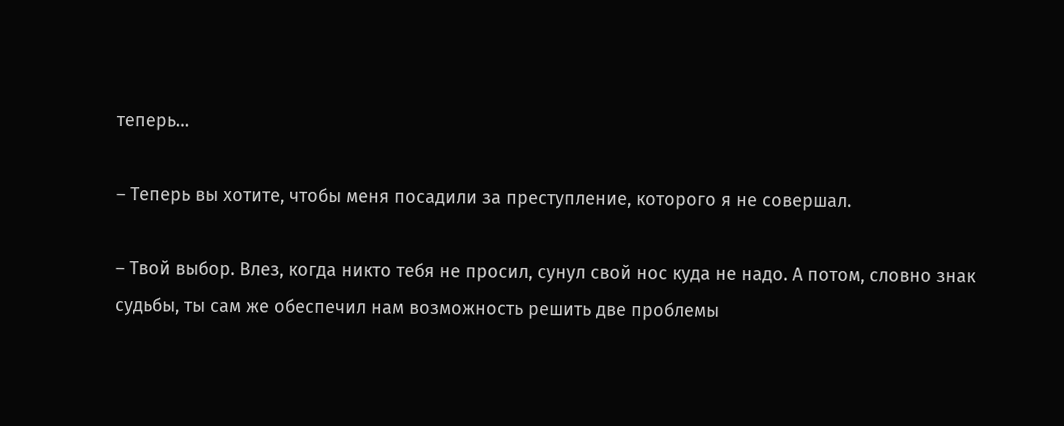теперь…

– Теперь вы хотите, чтобы меня посадили за преступление, которого я не совершал.

– Твой выбор. Влез, когда никто тебя не просил, сунул свой нос куда не надо. А потом, словно знак судьбы, ты сам же обеспечил нам возможность решить две проблемы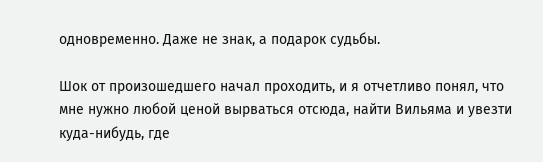одновременно. Даже не знак, а подарок судьбы.

Шок от произошедшего начал проходить, и я отчетливо понял, что мне нужно любой ценой вырваться отсюда, найти Вильяма и увезти куда-нибудь, где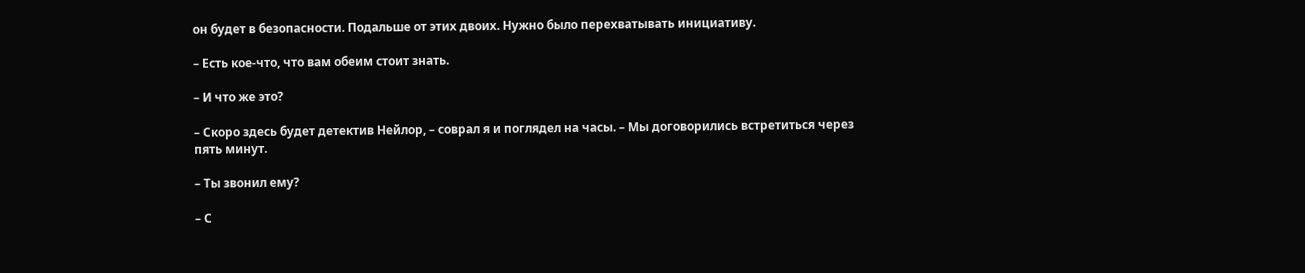он будет в безопасности. Подальше от этих двоих. Нужно было перехватывать инициативу.

– Есть кое-что, что вам обеим стоит знать.

– И что же это?

– Скоро здесь будет детектив Нейлор, – соврал я и поглядел на часы. – Мы договорились встретиться через пять минут.

– Ты звонил ему?

– С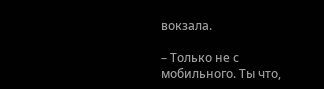вокзала.

– Только не с мобильного. Ты что,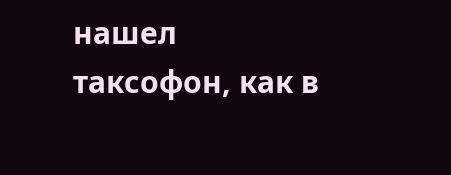нашел таксофон, как в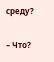среду?

– Что?